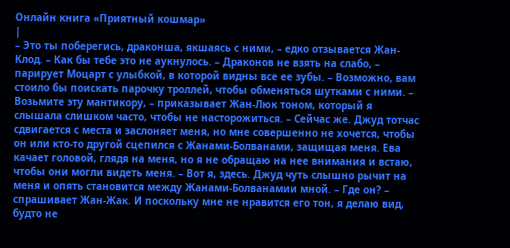Онлайн книга «Приятный кошмар»
|
– Это ты поберегись, драконша, якшаясь с ними, – едко отзывается Жан-Клод. – Как бы тебе это не аукнулось. – Драконов не взять на слабо, – парирует Моцарт с улыбкой, в которой видны все ее зубы. – Возможно, вам стоило бы поискать парочку троллей, чтобы обменяться шутками с ними. – Возьмите эту мантикору, – приказывает Жан-Люк тоном, который я слышала слишком часто, чтобы не насторожиться. – Сейчас же. Джуд тотчас сдвигается с места и заслоняет меня, но мне совершенно не хочется, чтобы он или кто-то другой сцепился с Жанами-Болванами, защищая меня. Ева качает головой, глядя на меня, но я не обращаю на нее внимания и встаю, чтобы они могли видеть меня. – Вот я, здесь. Джуд чуть слышно рычит на меня и опять становится между Жанами-Болванамии мной. – Где он? – спрашивает Жан-Жак. И поскольку мне не нравится его тон, я делаю вид, будто не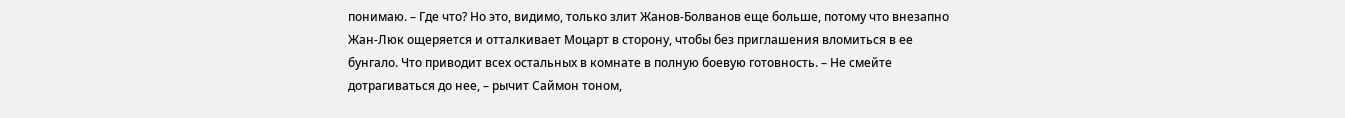понимаю. – Где что? Но это, видимо, только злит Жанов-Болванов еще больше, потому что внезапно Жан-Люк ощеряется и отталкивает Моцарт в сторону, чтобы без приглашения вломиться в ее бунгало. Что приводит всех остальных в комнате в полную боевую готовность. – Не смейте дотрагиваться до нее, – рычит Саймон тоном,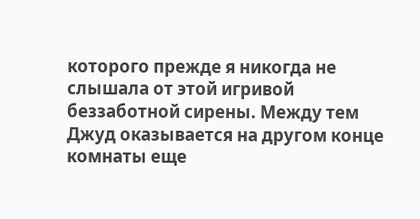которого прежде я никогда не слышала от этой игривой беззаботной сирены. Между тем Джуд оказывается на другом конце комнаты еще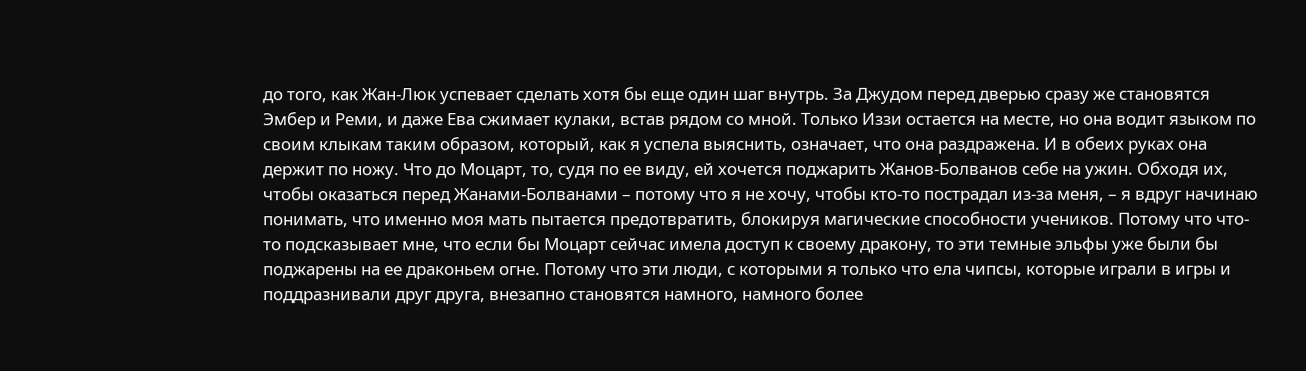до того, как Жан-Люк успевает сделать хотя бы еще один шаг внутрь. За Джудом перед дверью сразу же становятся Эмбер и Реми, и даже Ева сжимает кулаки, встав рядом со мной. Только Иззи остается на месте, но она водит языком по своим клыкам таким образом, который, как я успела выяснить, означает, что она раздражена. И в обеих руках она держит по ножу. Что до Моцарт, то, судя по ее виду, ей хочется поджарить Жанов-Болванов себе на ужин. Обходя их, чтобы оказаться перед Жанами-Болванами – потому что я не хочу, чтобы кто-то пострадал из-за меня, – я вдруг начинаю понимать, что именно моя мать пытается предотвратить, блокируя магические способности учеников. Потому что что-то подсказывает мне, что если бы Моцарт сейчас имела доступ к своему дракону, то эти темные эльфы уже были бы поджарены на ее драконьем огне. Потому что эти люди, с которыми я только что ела чипсы, которые играли в игры и поддразнивали друг друга, внезапно становятся намного, намного более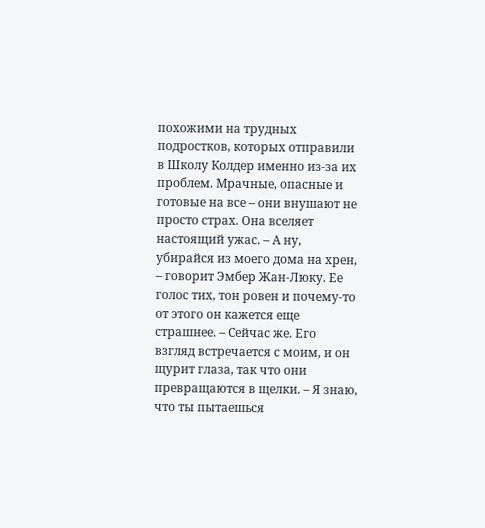похожими на трудных подростков, которых отправили в Школу Колдер именно из-за их проблем. Мрачные, опасные и готовые на все – они внушают не просто страх. Она вселяет настоящий ужас. – А ну, убирайся из моего дома на хрен, – говорит Эмбер Жан-Люку. Ее голос тих, тон ровен и почему-то от этого он кажется еще страшнее. – Сейчас же. Его взгляд встречается с моим, и он щурит глаза, так что они превращаются в щелки. – Я знаю, что ты пытаешься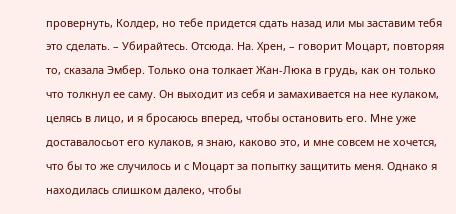провернуть, Колдер, но тебе придется сдать назад или мы заставим тебя это сделать. – Убирайтесь. Отсюда. На. Хрен, – говорит Моцарт, повторяя то, сказала Эмбер. Только она толкает Жан-Люка в грудь, как он только что толкнул ее саму. Он выходит из себя и замахивается на нее кулаком, целясь в лицо, и я бросаюсь вперед, чтобы остановить его. Мне уже доставалосьот его кулаков, я знаю, каково это, и мне совсем не хочется, что бы то же случилось и с Моцарт за попытку защитить меня. Однако я находилась слишком далеко, чтобы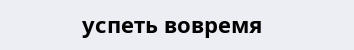успеть вовремя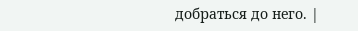добраться до него. |